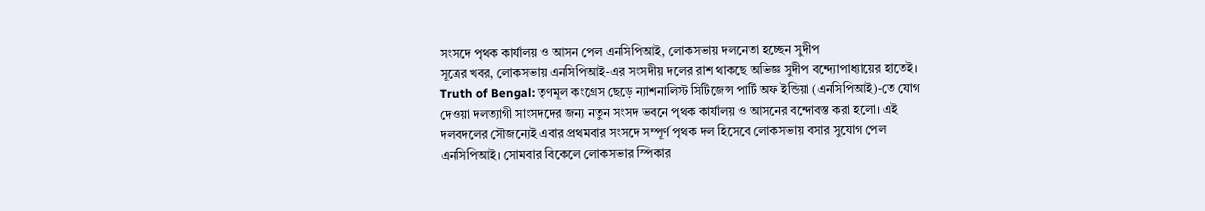সংসদে পৃথক কার্যালয় ও আসন পেল এনসিপিআই, লোকসভায় দলনেতা হচ্ছেন সুদীপ
সূত্রের খবর, লোকসভায় এনসিপিআই-এর সংসদীয় দলের রাশ থাকছে অভিজ্ঞ সুদীপ বন্দ্যোপাধ্যায়ের হাতেই।
Truth of Bengal: তৃণমূল কংগ্রেস ছেড়ে ন্যাশনালিস্ট সিটিজেন্স পার্টি অফ ইন্ডিয়া (এনসিপিআই)-তে যোগ দেওয়া দলত্যাগী সাংসদদের জন্য নতুন সংসদ ভবনে পৃথক কার্যালয় ও আসনের বন্দোবস্ত করা হলো। এই দলবদলের সৌজন্যেই এবার প্রথমবার সংসদে সম্পূর্ণ পৃথক দল হিসেবে লোকসভায় বসার সুযোগ পেল এনসিপিআই। সোমবার বিকেলে লোকসভার স্পিকার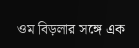ওম বিড়লার সঙ্গে এক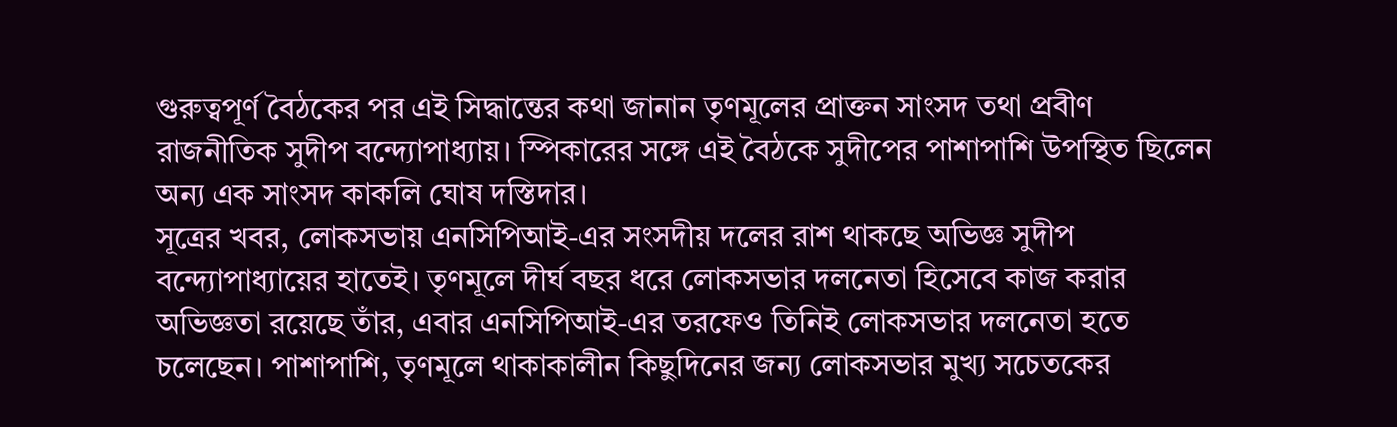গুরুত্বপূর্ণ বৈঠকের পর এই সিদ্ধান্তের কথা জানান তৃণমূলের প্রাক্তন সাংসদ তথা প্রবীণ রাজনীতিক সুদীপ বন্দ্যোপাধ্যায়। স্পিকারের সঙ্গে এই বৈঠকে সুদীপের পাশাপাশি উপস্থিত ছিলেন অন্য এক সাংসদ কাকলি ঘোষ দস্তিদার।
সূত্রের খবর, লোকসভায় এনসিপিআই-এর সংসদীয় দলের রাশ থাকছে অভিজ্ঞ সুদীপ বন্দ্যোপাধ্যায়ের হাতেই। তৃণমূলে দীর্ঘ বছর ধরে লোকসভার দলনেতা হিসেবে কাজ করার অভিজ্ঞতা রয়েছে তাঁর, এবার এনসিপিআই-এর তরফেও তিনিই লোকসভার দলনেতা হতে চলেছেন। পাশাপাশি, তৃণমূলে থাকাকালীন কিছুদিনের জন্য লোকসভার মুখ্য সচেতকের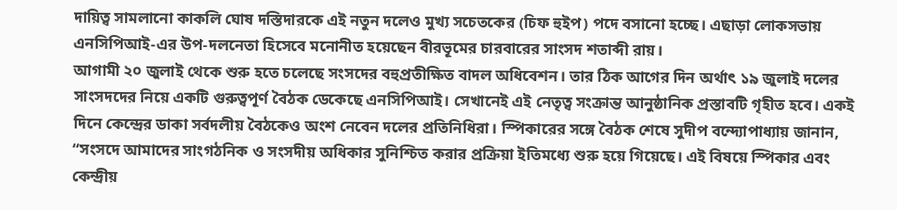দায়িত্ব সামলানো কাকলি ঘোষ দস্তিদারকে এই নতুন দলেও মুখ্য সচেতকের (চিফ হুইপ) পদে বসানো হচ্ছে। এছাড়া লোকসভায় এনসিপিআই-এর উপ-দলনেতা হিসেবে মনোনীত হয়েছেন বীরভূমের চারবারের সাংসদ শতাব্দী রায়।
আগামী ২০ জুলাই থেকে শুরু হতে চলেছে সংসদের বহুপ্রতীক্ষিত বাদল অধিবেশন। তার ঠিক আগের দিন অর্থাৎ ১৯ জুলাই দলের সাংসদদের নিয়ে একটি গুরুত্বপূর্ণ বৈঠক ডেকেছে এনসিপিআই। সেখানেই এই নেতৃত্ব সংক্রান্ত আনুষ্ঠানিক প্রস্তাবটি গৃহীত হবে। একই দিনে কেন্দ্রের ডাকা সর্বদলীয় বৈঠকেও অংশ নেবেন দলের প্রতিনিধিরা। স্পিকারের সঙ্গে বৈঠক শেষে সুদীপ বন্দ্যোপাধ্যায় জানান, “সংসদে আমাদের সাংগঠনিক ও সংসদীয় অধিকার সুনিশ্চিত করার প্রক্রিয়া ইতিমধ্যে শুরু হয়ে গিয়েছে। এই বিষয়ে স্পিকার এবং কেন্দ্রীয়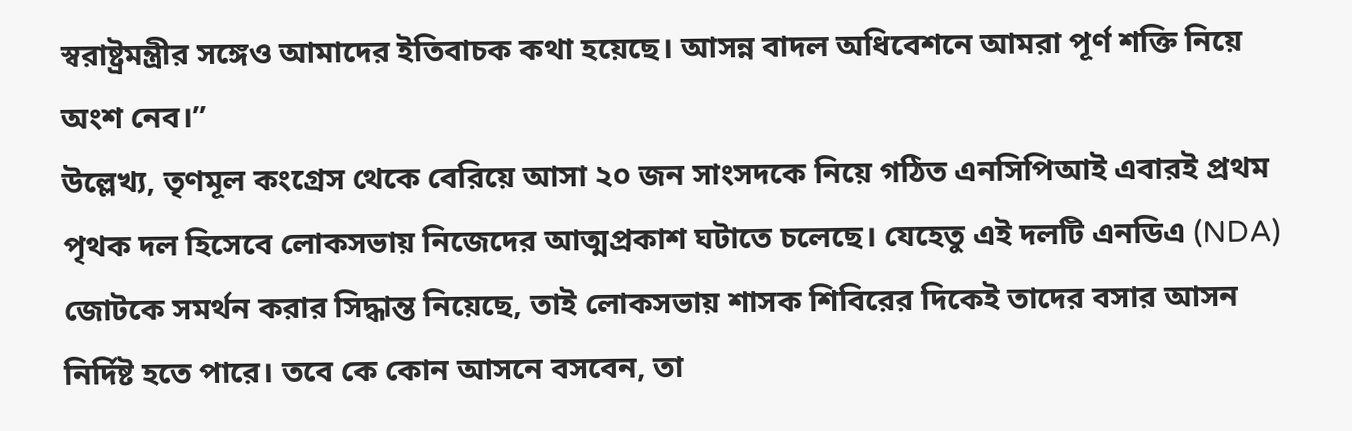স্বরাষ্ট্রমন্ত্রীর সঙ্গেও আমাদের ইতিবাচক কথা হয়েছে। আসন্ন বাদল অধিবেশনে আমরা পূর্ণ শক্তি নিয়ে অংশ নেব।”
উল্লেখ্য, তৃণমূল কংগ্রেস থেকে বেরিয়ে আসা ২০ জন সাংসদকে নিয়ে গঠিত এনসিপিআই এবারই প্রথম পৃথক দল হিসেবে লোকসভায় নিজেদের আত্মপ্রকাশ ঘটাতে চলেছে। যেহেতু এই দলটি এনডিএ (NDA) জোটকে সমর্থন করার সিদ্ধান্ত নিয়েছে, তাই লোকসভায় শাসক শিবিরের দিকেই তাদের বসার আসন নির্দিষ্ট হতে পারে। তবে কে কোন আসনে বসবেন, তা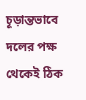চূড়ান্তভাবে দলের পক্ষ থেকেই ঠিক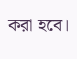করা হবে।